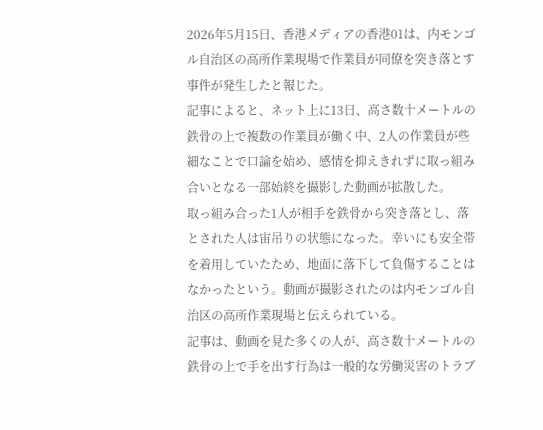2026年5月15日、香港メディアの香港01は、内モンゴル自治区の高所作業現場で作業員が同僚を突き落とす事件が発生したと報じた。
記事によると、ネット上に13日、高さ数十メートルの鉄骨の上で複数の作業員が働く中、2人の作業員が些細なことで口論を始め、感情を抑えきれずに取っ組み合いとなる一部始終を撮影した動画が拡散した。
取っ組み合った1人が相手を鉄骨から突き落とし、落とされた人は宙吊りの状態になった。幸いにも安全帯を着用していたため、地面に落下して負傷することはなかったという。動画が撮影されたのは内モンゴル自治区の高所作業現場と伝えられている。
記事は、動画を見た多くの人が、高さ数十メートルの鉄骨の上で手を出す行為は一般的な労働災害のトラブ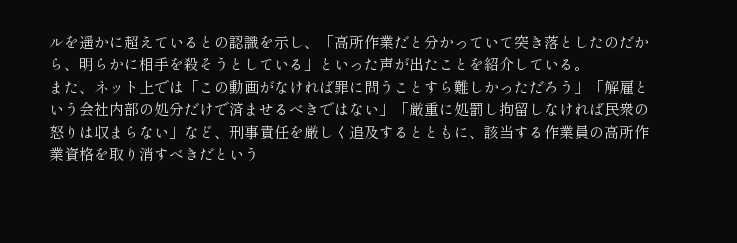ルを遥かに超えているとの認識を示し、「高所作業だと分かっていて突き落としたのだから、明らかに相手を殺そうとしている」といった声が出たことを紹介している。
また、ネット上では「この動画がなければ罪に問うことすら難しかっただろう」「解雇という会社内部の処分だけで済ませるべきではない」「厳重に処罰し拘留しなければ民衆の怒りは収まらない」など、刑事責任を厳しく追及するとともに、該当する作業員の高所作業資格を取り消すべきだという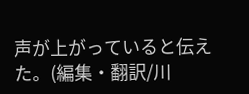声が上がっていると伝えた。(編集・翻訳/川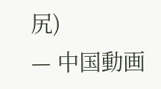尻)
— 中国動画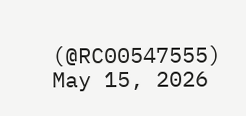(@RC00547555) May 15, 2026